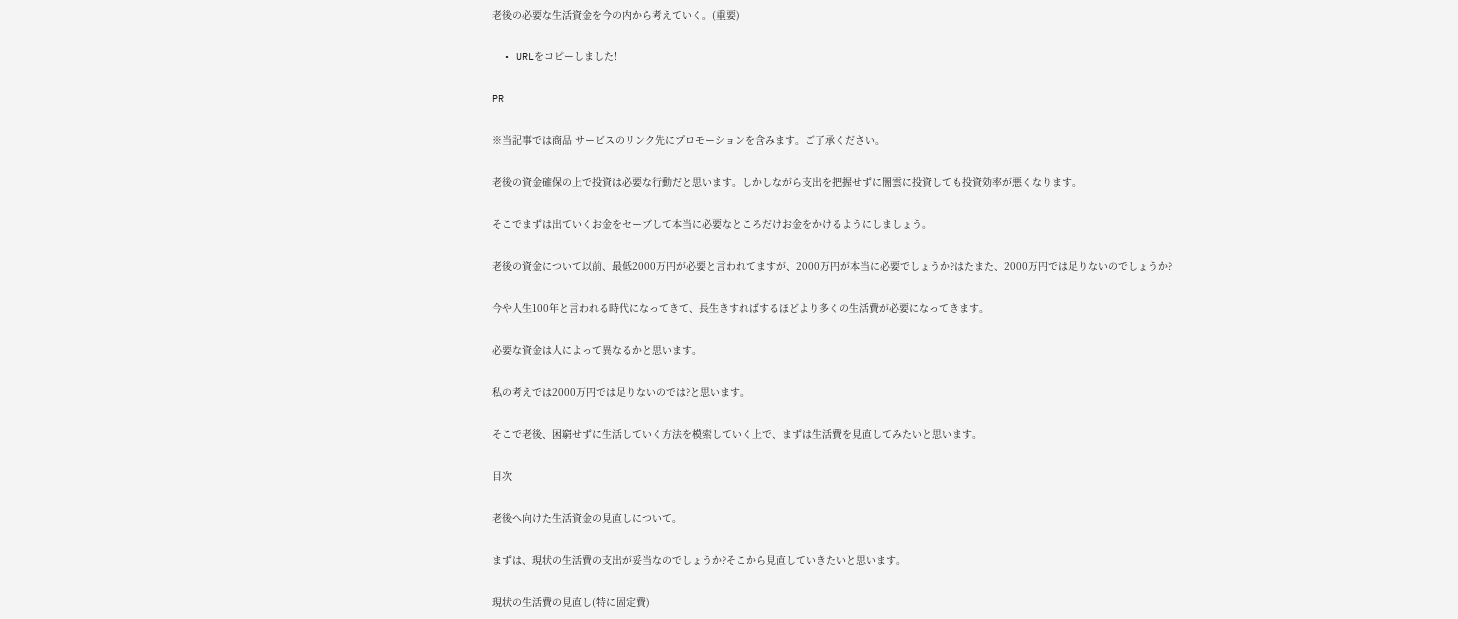老後の必要な生活資金を今の内から考えていく。(重要)

  • URLをコピーしました!

PR

※当記事では商品 サービスのリンク先にプロモーションを含みます。ご了承ください。

老後の資金確保の上で投資は必要な行動だと思います。しかしながら支出を把握せずに闇雲に投資しても投資効率が悪くなります。

そこでまずは出ていくお金をセーブして本当に必要なところだけお金をかけるようにしましょう。

老後の資金について以前、最低2000万円が必要と言われてますが、2000万円が本当に必要でしょうか?はたまた、2000万円では足りないのでしょうか?

今や人生100年と言われる時代になってきて、長生きすればするほどより多くの生活費が必要になってきます。

必要な資金は人によって異なるかと思います。

私の考えでは2000万円では足りないのでは?と思います。

そこで老後、困窮せずに生活していく方法を模索していく上で、まずは生活費を見直してみたいと思います。

目次

老後へ向けた生活資金の見直しについて。

まずは、現状の生活費の支出が妥当なのでしょうか?そこから見直していきたいと思います。

現状の生活費の見直し(特に固定費)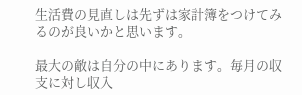生活費の見直しは先ずは家計簿をつけてみるのが良いかと思います。

最大の敵は自分の中にあります。毎月の収支に対し収入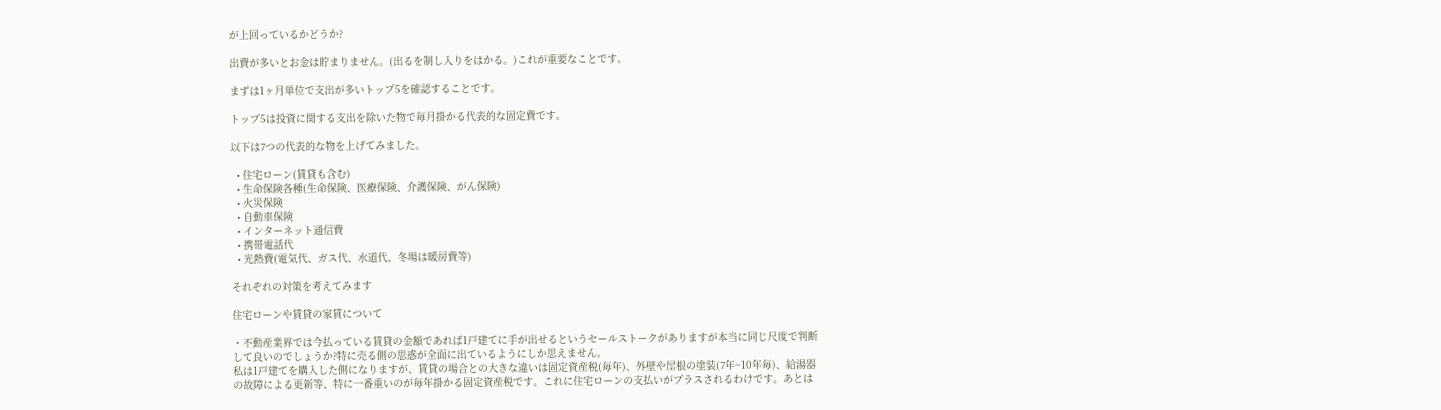が上回っているかどうか?

出費が多いとお金は貯まりません。(出るを制し入りをはかる。)これが重要なことです。

まずは1ヶ月単位で支出が多いトップ5を確認することです。

トップ5は投資に関する支出を除いた物で毎月掛かる代表的な固定費です。

以下は7つの代表的な物を上げてみました。

  • 住宅ローン(賃貸も含む)
  • 生命保険各種(生命保険、医療保険、介護保険、がん保険)
  • 火災保険
  • 自動車保険
  • インターネット通信費
  • 携帯電話代
  • 光熱費(電気代、ガス代、水道代、冬場は暖房費等)

それぞれの対策を考えてみます

住宅ローンや賃貸の家賃について

・不動産業界では今払っている賃貸の金額であれば1戸建てに手が出せるというセールストークがありますが本当に同じ尺度で判断して良いのでしょうか?特に売る側の思惑が全面に出ているようにしか思えません。
私は1戸建てを購入した側になりますが、賃貸の場合との大きな違いは固定資産税(毎年)、外壁や屋根の塗装(7年~10年毎)、給湯器の故障による更新等、特に一番重いのが毎年掛かる固定資産税です。これに住宅ローンの支払いがプラスされるわけです。あとは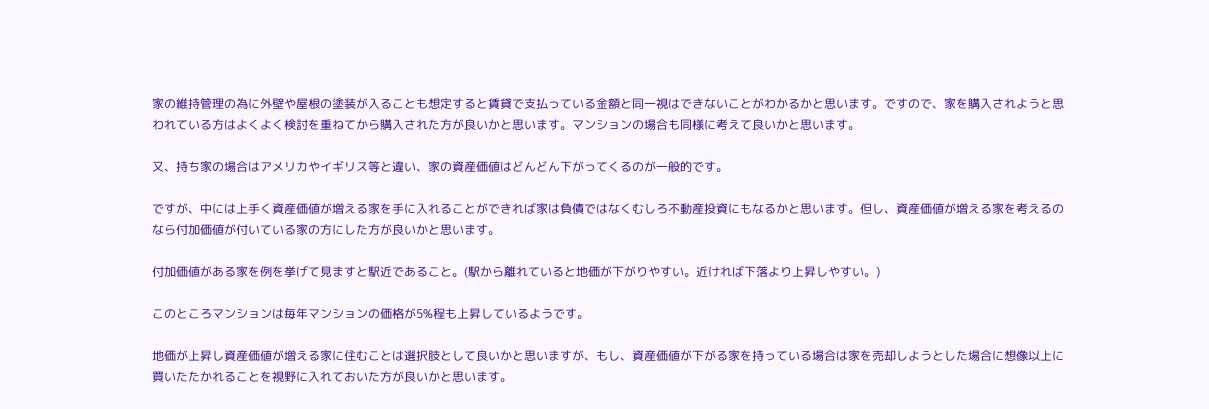家の維持管理の為に外壁や屋根の塗装が入ることも想定すると賃貸で支払っている金額と同一視はできないことがわかるかと思います。ですので、家を購入されようと思われている方はよくよく検討を重ねてから購入された方が良いかと思います。マンションの場合も同様に考えて良いかと思います。

又、持ち家の場合はアメリカやイギリス等と違い、家の資産価値はどんどん下がってくるのが一般的です。

ですが、中には上手く資産価値が増える家を手に入れることができれば家は負債ではなくむしろ不動産投資にもなるかと思います。但し、資産価値が増える家を考えるのなら付加価値が付いている家の方にした方が良いかと思います。

付加価値がある家を例を挙げて見ますと駅近であること。(駅から離れていると地価が下がりやすい。近ければ下落より上昇しやすい。)

このところマンションは毎年マンションの価格が5%程も上昇しているようです。

地価が上昇し資産価値が増える家に住むことは選択肢として良いかと思いますが、もし、資産価値が下がる家を持っている場合は家を売却しようとした場合に想像以上に買いたたかれることを視野に入れておいた方が良いかと思います。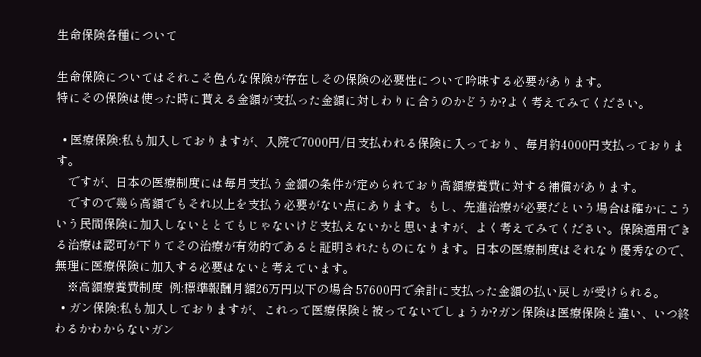生命保険各種について

生命保険についてはそれこそ色んな保険が存在しその保険の必要性について吟味する必要があります。
特にその保険は使った時に貰える金額が支払った金額に対しわりに合うのかどうか?よく考えてみてください。

  • 医療保険:私も加入しておりますが、入院で7000円/日支払われる保険に入っており、毎月約4000円支払っております。
    ですが、日本の医療制度には毎月支払う金額の条件が定められており高額療養費に対する補償があります。
    ですので幾ら高額でもそれ以上を支払う必要がない点にあります。もし、先進治療が必要だという場合は確かにこういう民間保険に加入しないととてもじゃないけど支払えないかと思いますが、よく考えてみてください。保険適用できる治療は認可が下りてその治療が有効的であると証明されたものになります。日本の医療制度はそれなり優秀なので、無理に医療保険に加入する必要はないと考えています。
    ※高額療養費制度  例:標準報酬月額26万円以下の場合 57600円で余計に支払った金額の払い戻しが受けられる。
  • ガン保険:私も加入しておりますが、これって医療保険と被ってないでしょうか?ガン保険は医療保険と違い、いつ終わるかわからないガン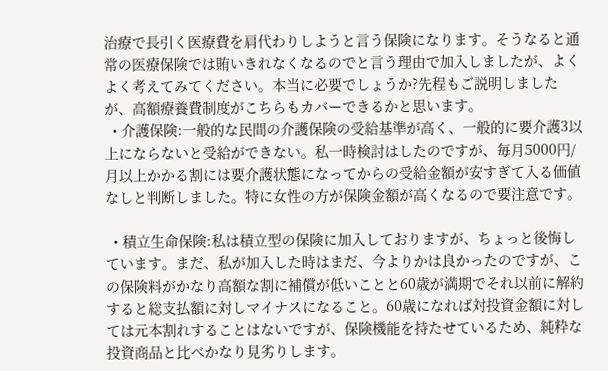治療で長引く医療費を肩代わりしようと言う保険になります。そうなると通常の医療保険では賄いきれなくなるのでと言う理由で加入しましたが、よくよく考えてみてください。本当に必要でしょうか?先程もご説明しましたが、高額療養費制度がこちらもカバーできるかと思います。
  • 介護保険:一般的な民間の介護保険の受給基準が高く、一般的に要介護3以上にならないと受給ができない。私一時検討はしたのですが、毎月5000円/月以上かかる割には要介護状態になってからの受給金額が安すぎて入る価値なしと判断しました。特に女性の方が保険金額が高くなるので要注意です。

  • 積立生命保険:私は積立型の保険に加入しておりますが、ちょっと後悔しています。まだ、私が加入した時はまだ、今よりかは良かったのですが、この保険料がかなり高額な割に補償が低いことと60歳が満期でそれ以前に解約すると総支払額に対しマイナスになること。60歳になれば対投資金額に対しては元本割れすることはないですが、保険機能を持たせているため、純粋な投資商品と比べかなり見劣りします。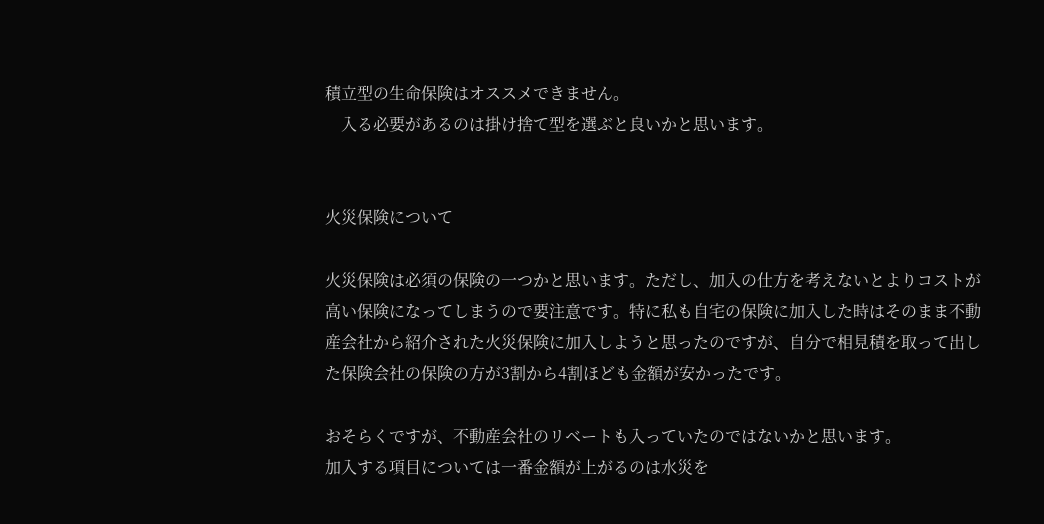積立型の生命保険はオススメできません。
    入る必要があるのは掛け捨て型を選ぶと良いかと思います。


火災保険について

火災保険は必須の保険の一つかと思います。ただし、加入の仕方を考えないとよりコストが高い保険になってしまうので要注意です。特に私も自宅の保険に加入した時はそのまま不動産会社から紹介された火災保険に加入しようと思ったのですが、自分で相見積を取って出した保険会社の保険の方が3割から4割ほども金額が安かったです。

おそらくですが、不動産会社のリベートも入っていたのではないかと思います。
加入する項目については一番金額が上がるのは水災を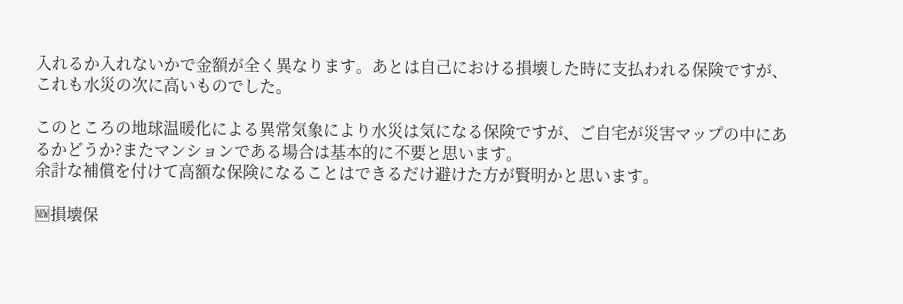入れるか入れないかで金額が全く異なります。あとは自己における損壊した時に支払われる保険ですが、これも水災の次に高いものでした。

このところの地球温暖化による異常気象により水災は気になる保険ですが、ご自宅が災害マップの中にあるかどうか?またマンションである場合は基本的に不要と思います。
余計な補償を付けて高額な保険になることはできるだけ避けた方が賢明かと思います。

🆕損壊保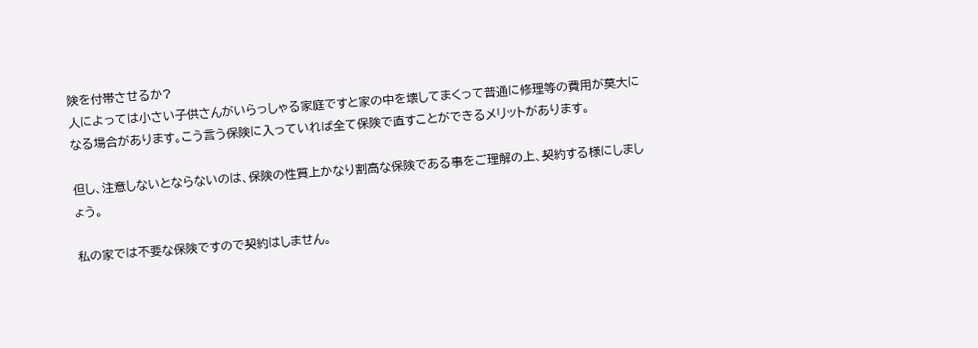険を付帯させるか?
人によっては小さい子供さんがいらっしゃる家庭ですと家の中を壊してまくって普通に修理等の費用が莫大になる場合があります。こう言う保険に入っていれば全て保険で直すことができるメリットがあります。

但し、注意しないとならないのは、保険の性質上かなり割高な保険である事をご理解の上、契約する様にしましょう。

私の家では不要な保険ですので契約はしません。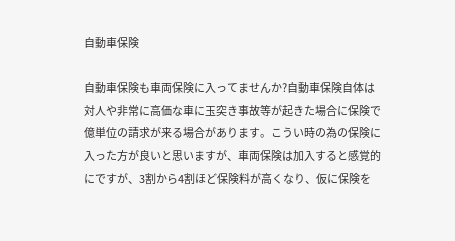自動車保険

自動車保険も車両保険に入ってませんか?自動車保険自体は対人や非常に高価な車に玉突き事故等が起きた場合に保険で億単位の請求が来る場合があります。こうい時の為の保険に入った方が良いと思いますが、車両保険は加入すると感覚的にですが、3割から4割ほど保険料が高くなり、仮に保険を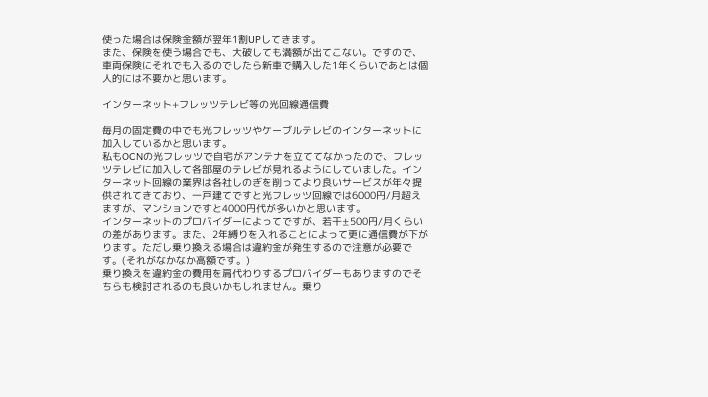使った場合は保険金額が翌年1割UPしてきます。
また、保険を使う場合でも、大破しても満額が出てこない。ですので、車両保険にそれでも入るのでしたら新車で購入した1年くらいであとは個人的には不要かと思います。

インターネット+フレッツテレビ等の光回線通信費

毎月の固定費の中でも光フレッツやケーブルテレビのインターネットに加入しているかと思います。
私もOCNの光フレッツで自宅がアンテナを立ててなかったので、フレッツテレビに加入して各部屋のテレビが見れるようにしていました。インターネット回線の業界は各社しのぎを削ってより良いサービスが年々提供されてきており、一戸建てですと光フレッツ回線では6000円/月超えますが、マンションですと4000円代が多いかと思います。
インターネットのプロバイダーによってですが、若干±500円/月くらいの差があります。また、2年縛りを入れることによって更に通信費が下がります。ただし乗り換える場合は違約金が発生するので注意が必要です。(それがなかなか高額です。)
乗り換えを違約金の費用を肩代わりするプロバイダーもありますのでそちらも検討されるのも良いかもしれません。乗り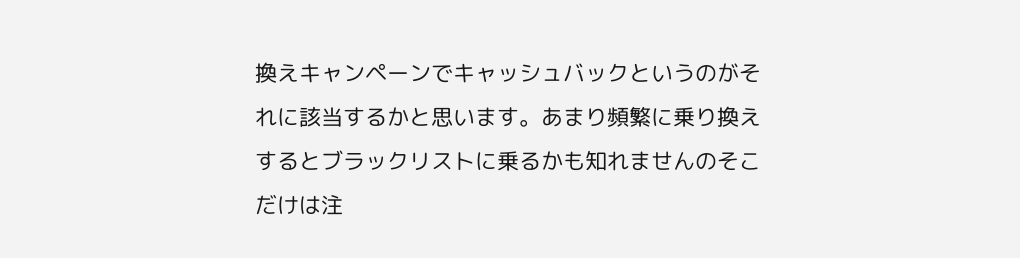換えキャンペーンでキャッシュバックというのがそれに該当するかと思います。あまり頻繁に乗り換えするとブラックリストに乗るかも知れませんのそこだけは注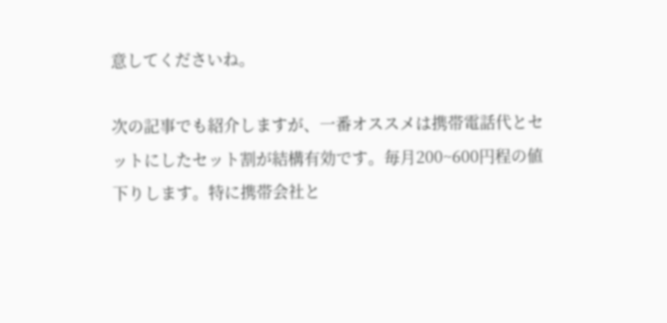意してくださいね。

次の記事でも紹介しますが、一番オススメは携帯電話代とセットにしたセット割が結構有効です。毎月200~600円程の値下りします。特に携帯会社と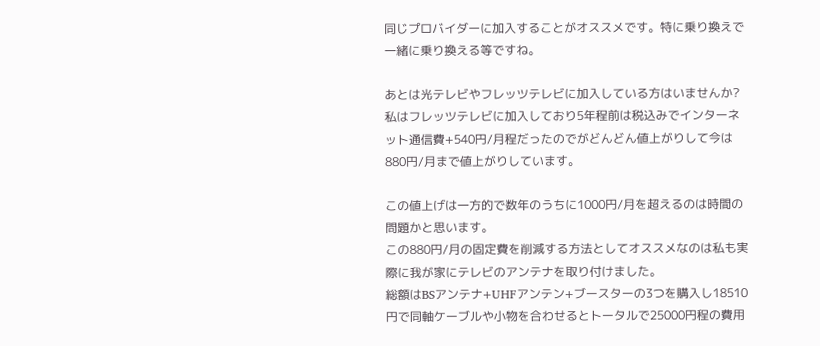同じプロバイダーに加入することがオススメです。特に乗り換えで一緒に乗り換える等ですね。

あとは光テレビやフレッツテレビに加入している方はいませんか?
私はフレッツテレビに加入しており5年程前は税込みでインターネット通信費+540円/月程だったのでがどんどん値上がりして今は880円/月まで値上がりしています。

この値上げは一方的で数年のうちに1000円/月を超えるのは時間の問題かと思います。
この880円/月の固定費を削減する方法としてオススメなのは私も実際に我が家にテレビのアンテナを取り付けました。
総額はBSアンテナ+UHFアンテン+ブースターの3つを購入し18510円で同軸ケーブルや小物を合わせるとトータルで25000円程の費用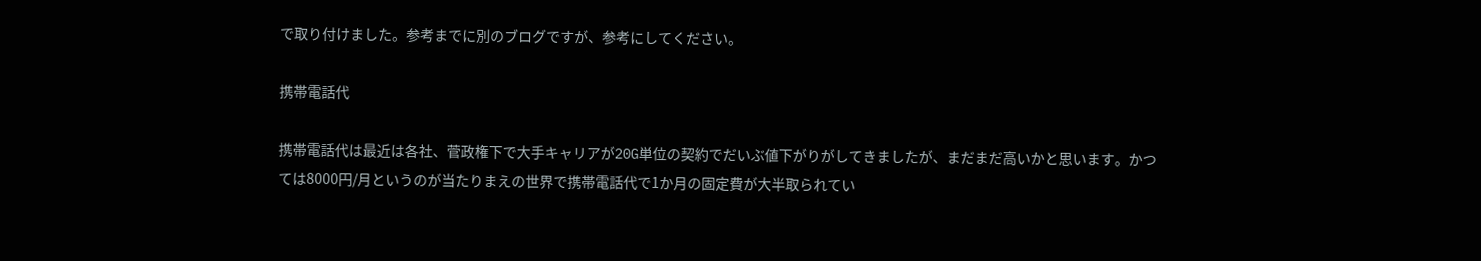で取り付けました。参考までに別のブログですが、参考にしてください。

携帯電話代

携帯電話代は最近は各社、菅政権下で大手キャリアが20G単位の契約でだいぶ値下がりがしてきましたが、まだまだ高いかと思います。かつては8000円/月というのが当たりまえの世界で携帯電話代で1か月の固定費が大半取られてい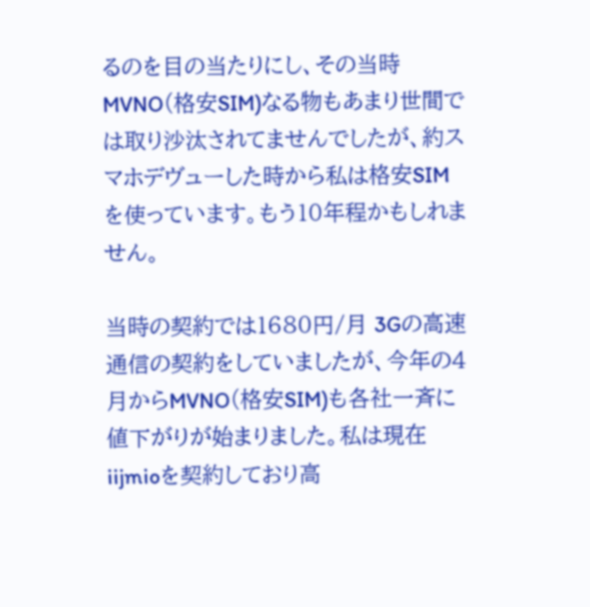るのを目の当たりにし、その当時MVNO(格安SIM)なる物もあまり世間では取り沙汰されてませんでしたが、約スマホデヴューした時から私は格安SIMを使っています。もう10年程かもしれません。

当時の契約では1680円/月 3Gの高速通信の契約をしていましたが、今年の4月からMVNO(格安SIM)も各社一斉に値下がりが始まりました。私は現在iijmioを契約しており高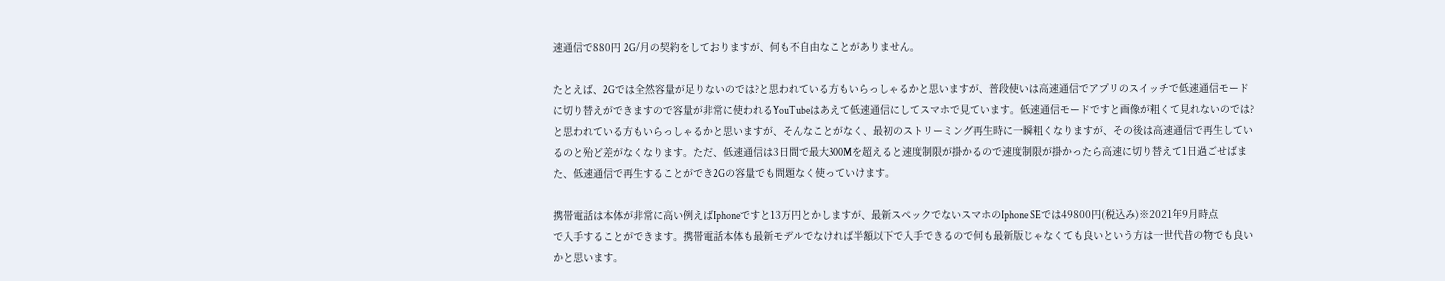速通信で880円 2G/月の契約をしておりますが、何も不自由なことがありません。

たとえば、2Gでは全然容量が足りないのでは?と思われている方もいらっしゃるかと思いますが、普段使いは高速通信でアプリのスイッチで低速通信モードに切り替えができますので容量が非常に使われるYouTubeはあえて低速通信にしてスマホで見ています。低速通信モードですと画像が粗くて見れないのでは?と思われている方もいらっしゃるかと思いますが、そんなことがなく、最初のストリーミング再生時に一瞬粗くなりますが、その後は高速通信で再生しているのと殆ど差がなくなります。ただ、低速通信は3日間で最大300Mを超えると速度制限が掛かるので速度制限が掛かったら高速に切り替えて1日過ごせばまた、低速通信で再生することができ2Gの容量でも問題なく使っていけます。

携帯電話は本体が非常に高い例えばIphoneですと13万円とかしますが、最新スペックでないスマホのIphone SEでは49800円(税込み)※2021年9月時点
で入手することができます。携帯電話本体も最新モデルでなければ半額以下で入手できるので何も最新版じゃなくても良いという方は一世代昔の物でも良いかと思います。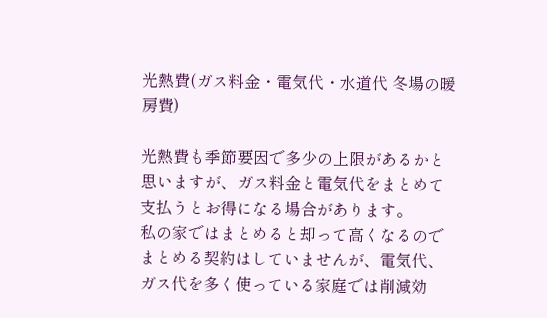光熱費(ガス料金・電気代・水道代 冬場の暖房費)

光熱費も季節要因で多少の上限があるかと思いますが、ガス料金と電気代をまとめて支払うとお得になる場合があります。
私の家ではまとめると却って高くなるのでまとめる契約はしていませんが、電気代、ガス代を多く使っている家庭では削減効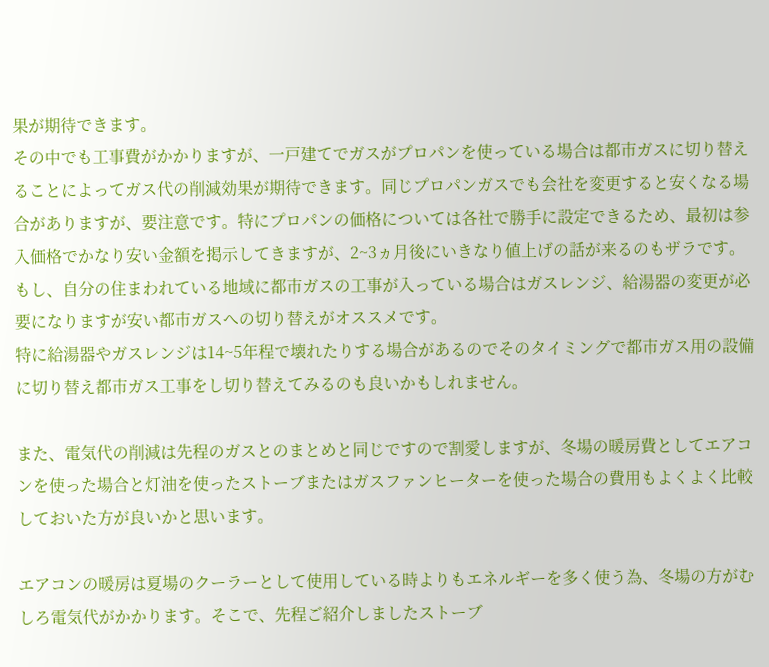果が期待できます。
その中でも工事費がかかりますが、一戸建てでガスがプロパンを使っている場合は都市ガスに切り替えることによってガス代の削減効果が期待できます。同じプロパンガスでも会社を変更すると安くなる場合がありますが、要注意です。特にプロパンの価格については各社で勝手に設定できるため、最初は参入価格でかなり安い金額を掲示してきますが、2~3ヵ月後にいきなり値上げの話が来るのもザラです。
もし、自分の住まわれている地域に都市ガスの工事が入っている場合はガスレンジ、給湯器の変更が必要になりますが安い都市ガスへの切り替えがオススメです。
特に給湯器やガスレンジは14~5年程で壊れたりする場合があるのでそのタイミングで都市ガス用の設備に切り替え都市ガス工事をし切り替えてみるのも良いかもしれません。

また、電気代の削減は先程のガスとのまとめと同じですので割愛しますが、冬場の暖房費としてエアコンを使った場合と灯油を使ったストーブまたはガスファンヒーターを使った場合の費用もよくよく比較しておいた方が良いかと思います。

エアコンの暖房は夏場のクーラーとして使用している時よりもエネルギーを多く使う為、冬場の方がむしろ電気代がかかります。そこで、先程ご紹介しましたストーブ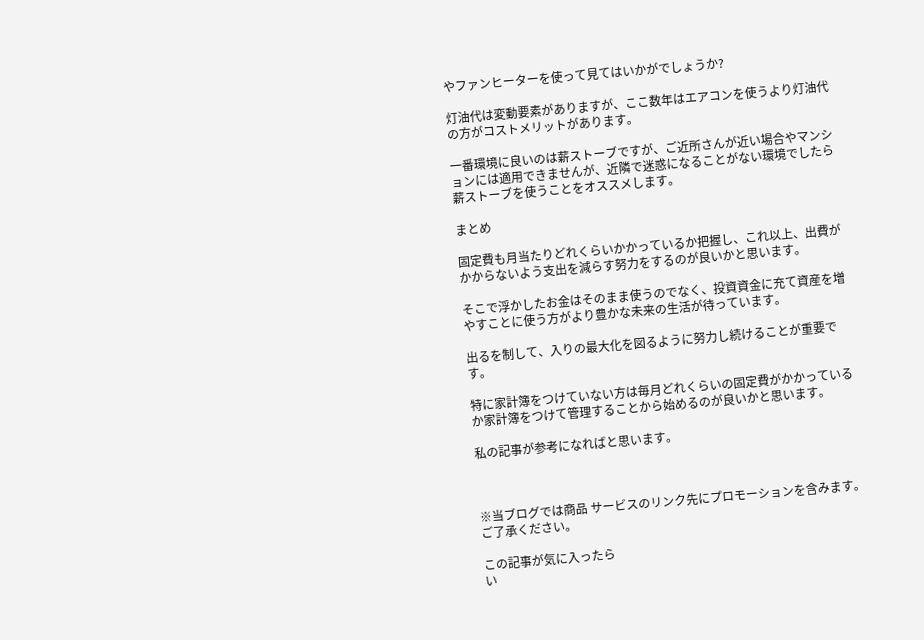やファンヒーターを使って見てはいかがでしょうか?

灯油代は変動要素がありますが、ここ数年はエアコンを使うより灯油代の方がコストメリットがあります。

一番環境に良いのは薪ストーブですが、ご近所さんが近い場合やマンションには適用できませんが、近隣で迷惑になることがない環境でしたら薪ストーブを使うことをオススメします。

まとめ

固定費も月当たりどれくらいかかっているか把握し、これ以上、出費がかからないよう支出を減らす努力をするのが良いかと思います。

そこで浮かしたお金はそのまま使うのでなく、投資資金に充て資産を増やすことに使う方がより豊かな未来の生活が待っています。

出るを制して、入りの最大化を図るように努力し続けることが重要です。

特に家計簿をつけていない方は毎月どれくらいの固定費がかかっているか家計簿をつけて管理することから始めるのが良いかと思います。

私の記事が参考になればと思います。



※当ブログでは商品 サービスのリンク先にプロモーションを含みます。ご了承ください。

この記事が気に入ったら
い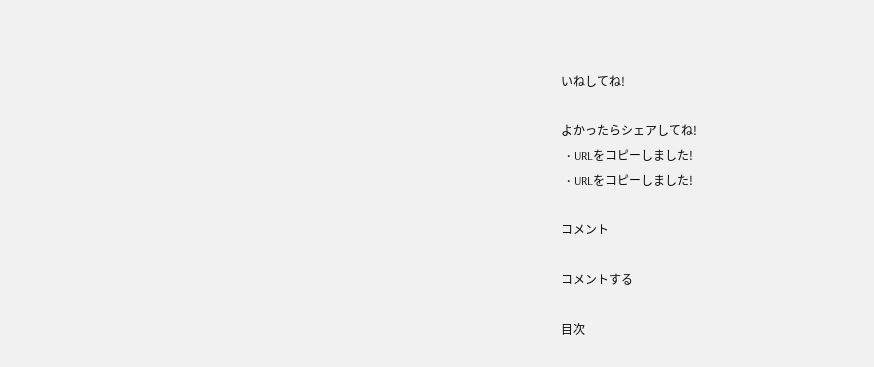いねしてね!

よかったらシェアしてね!
  • URLをコピーしました!
  • URLをコピーしました!

コメント

コメントする

目次